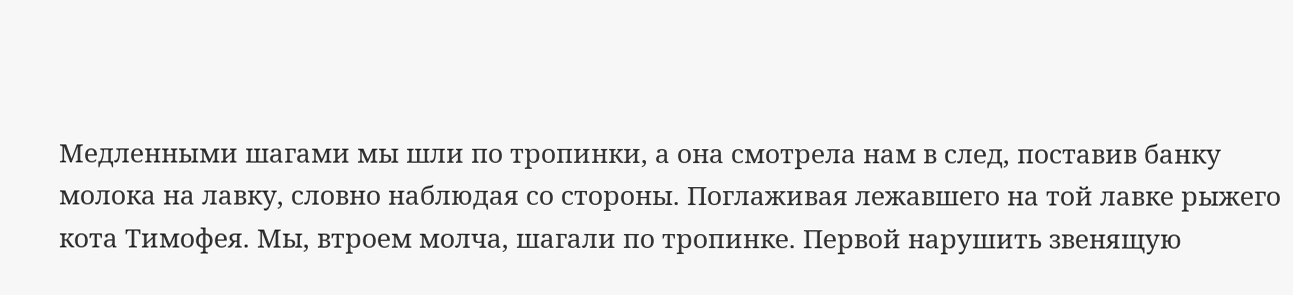Медленными шагами мы шли по тропинки, а она смотрела нам в след, поставив банку молока на лавку, словно наблюдая со стороны. Поглаживая лежавшего на той лавке рыжего кота Тимофея. Мы, втроем молча, шагали по тропинке. Первой нарушить звенящую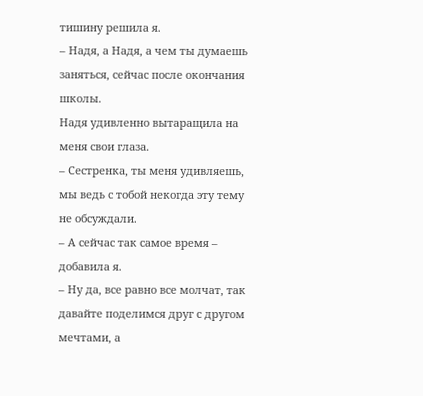тишину решила я.
– Надя, а Надя, а чем ты думаешь заняться, сейчас после окончания школы.
Надя удивленно вытаращила на меня свои глаза.
– Сестренка, ты меня удивляешь, мы ведь с тобой некогда эту тему не обсуждали.
– А сейчас так самое время – добавила я.
– Ну да, все равно все молчат, так давайте поделимся друг с другом мечтами, а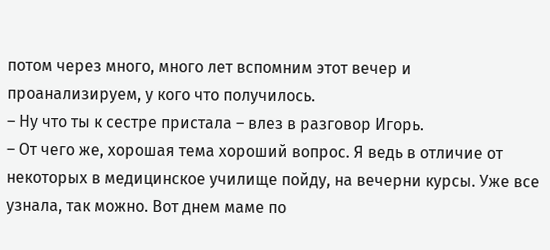потом через много, много лет вспомним этот вечер и проанализируем, у кого что получилось.
– Ну что ты к сестре пристала – влез в разговор Игорь.
– От чего же, хорошая тема хороший вопрос. Я ведь в отличие от некоторых в медицинское училище пойду, на вечерни курсы. Уже все узнала, так можно. Вот днем маме по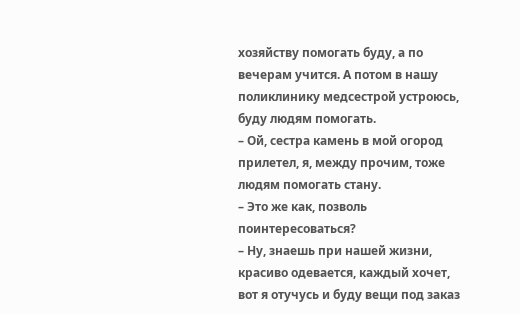хозяйству помогать буду, а по вечерам учится. А потом в нашу поликлинику медсестрой устроюсь, буду людям помогать.
– Ой, сестра камень в мой огород прилетел, я, между прочим, тоже людям помогать стану.
– Это же как, позволь поинтересоваться?
– Ну, знаешь при нашей жизни, красиво одевается, каждый хочет, вот я отучусь и буду вещи под заказ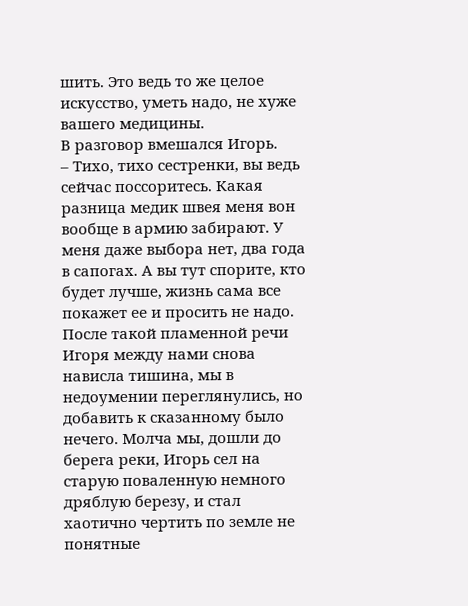шить. Это ведь то же целое искусство, уметь надо, не хуже вашего медицины.
В разговор вмешался Игорь.
– Тихо, тихо сестренки, вы ведь сейчас поссоритесь. Какая разница медик швея меня вон вообще в армию забирают. У меня даже выбора нет, два года в сапогах. А вы тут спорите, кто будет лучше, жизнь сама все покажет ее и просить не надо.
После такой пламенной речи Игоря между нами снова нависла тишина, мы в недоумении переглянулись, но добавить к сказанному было нечего. Молча мы, дошли до берега реки, Игорь сел на старую поваленную немного дряблую березу, и стал хаотично чертить по земле не понятные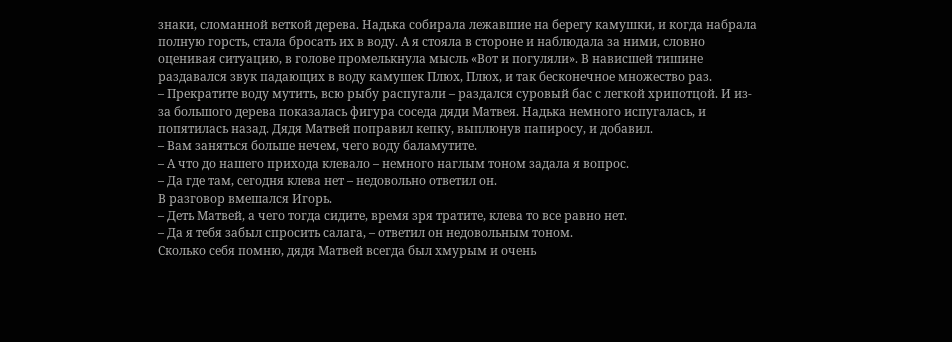знаки, сломанной веткой дерева. Надька собирала лежавшие на берегу камушки, и когда набрала полную горсть, стала бросать их в воду. А я стояла в стороне и наблюдала за ними, словно оценивая ситуацию, в голове промелькнула мысль «Вот и погуляли». В нависшей тишине раздавался звук падающих в воду камушек Плюх, Плюх, и так бесконечное множество раз.
– Прекратите воду мутить, всю рыбу распугали – раздался суровый бас с легкой хрипотцой. И из-за большого дерева показалась фигура соседа дяди Матвея. Надька немного испугалась, и попятилась назад. Дядя Матвей поправил кепку, выплюнув папиросу, и добавил.
– Вам заняться больше нечем, чего воду баламутите.
– А что до нашего прихода клевало – немного наглым тоном задала я вопрос.
– Да где там, сегодня клева нет – недовольно ответил он.
В разговор вмешался Игорь.
– Деть Матвей, а чего тогда сидите, время зря тратите, клева то все равно нет.
– Да я тебя забыл спросить салага, – ответил он недовольным тоном.
Сколько себя помню, дядя Матвей всегда был хмурым и очень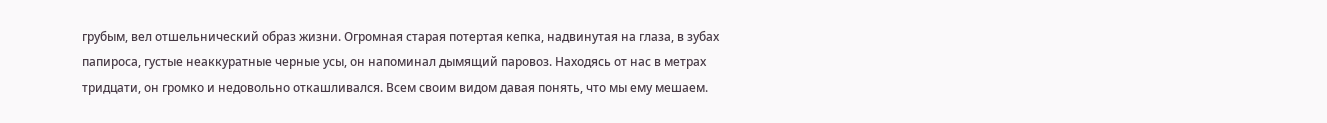грубым, вел отшельнический образ жизни. Огромная старая потертая кепка, надвинутая на глаза, в зубах папироса, густые неаккуратные черные усы, он напоминал дымящий паровоз. Находясь от нас в метрах тридцати, он громко и недовольно откашливался. Всем своим видом давая понять, что мы ему мешаем.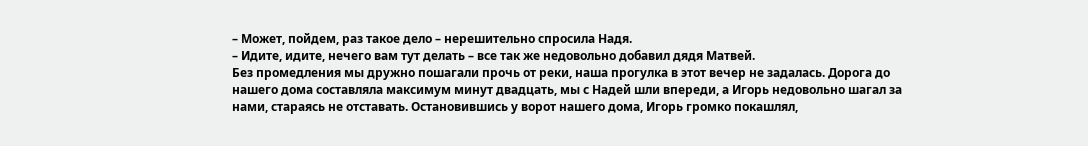– Может, пойдем, раз такое дело – нерешительно спросила Надя.
– Идите, идите, нечего вам тут делать – все так же недовольно добавил дядя Матвей.
Без промедления мы дружно пошагали прочь от реки, наша прогулка в этот вечер не задалась. Дорога до нашего дома составляла максимум минут двадцать, мы с Надей шли впереди, а Игорь недовольно шагал за нами, стараясь не отставать. Остановившись у ворот нашего дома, Игорь громко покашлял,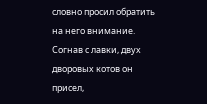словно просил обратить на него внимание. Согнав с лавки, двух дворовых котов он присел,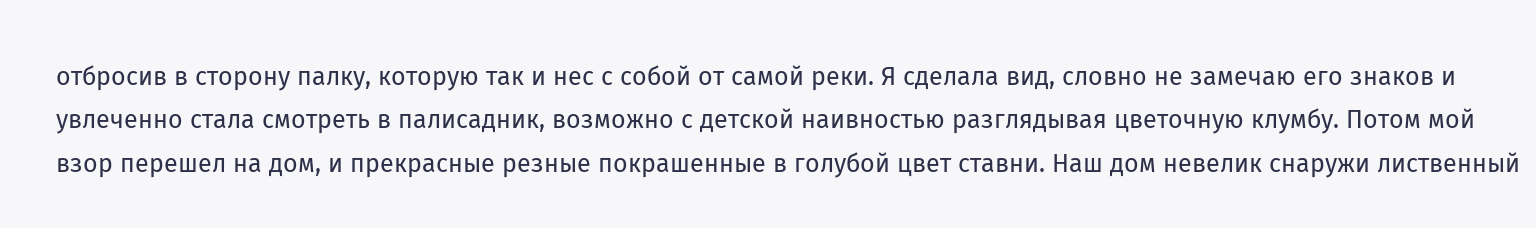отбросив в сторону палку, которую так и нес с собой от самой реки. Я сделала вид, словно не замечаю его знаков и увлеченно стала смотреть в палисадник, возможно с детской наивностью разглядывая цветочную клумбу. Потом мой взор перешел на дом, и прекрасные резные покрашенные в голубой цвет ставни. Наш дом невелик снаружи лиственный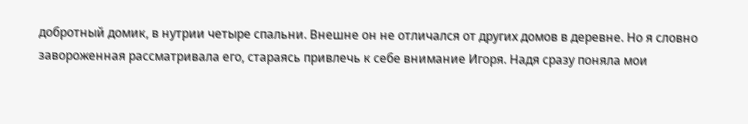добротный домик, в нутрии четыре спальни. Внешне он не отличался от других домов в деревне. Но я словно завороженная рассматривала его, стараясь привлечь к себе внимание Игоря. Надя сразу поняла мои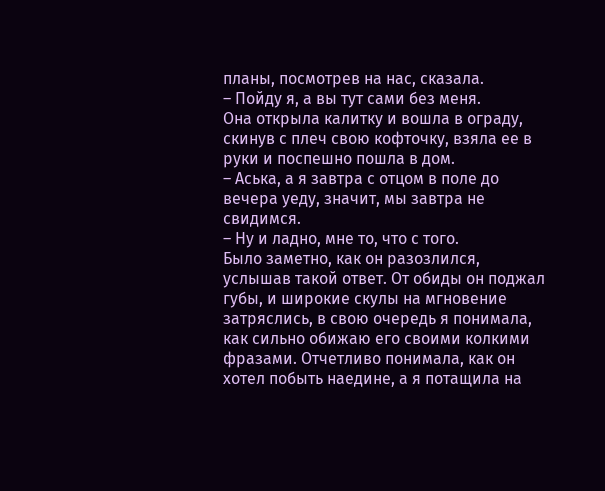планы, посмотрев на нас, сказала.
– Пойду я, а вы тут сами без меня.
Она открыла калитку и вошла в ограду, скинув с плеч свою кофточку, взяла ее в руки и поспешно пошла в дом.
– Аська, а я завтра с отцом в поле до вечера уеду, значит, мы завтра не свидимся.
– Ну и ладно, мне то, что с того.
Было заметно, как он разозлился, услышав такой ответ. От обиды он поджал губы, и широкие скулы на мгновение затряслись, в свою очередь я понимала, как сильно обижаю его своими колкими фразами. Отчетливо понимала, как он хотел побыть наедине, а я потащила на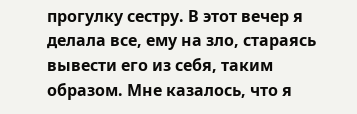прогулку сестру. В этот вечер я делала все, ему на зло, стараясь вывести его из себя, таким образом. Мне казалось, что я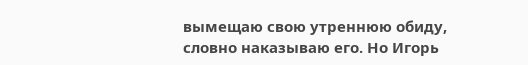вымещаю свою утреннюю обиду, словно наказываю его. Но Игорь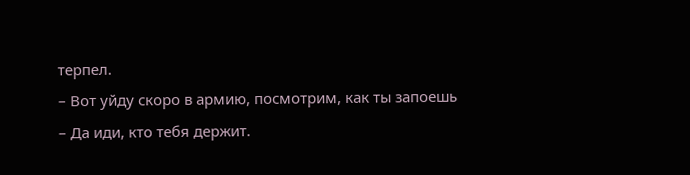терпел.
– Вот уйду скоро в армию, посмотрим, как ты запоешь
– Да иди, кто тебя держит.